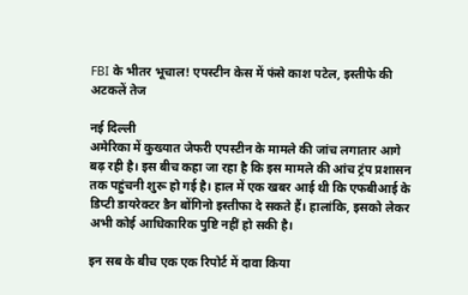FBI के भीतर भूचाल! एपस्टीन केस में फंसे काश पटेल, इस्तीफे की अटकलें तेज

नई दिल्ली
अमेरिका में कुख्यात जेफरी एपस्टीन के मामले की जांच लगातार आगे बढ़ रही है। इस बीच कहा जा रहा है कि इस मामले की आंच ट्रंप प्रशासन तक पहुंचनी शुरू हो गई है। हाल में एक खबर आई थी कि एफबीआई के डिप्टी डायरेक्टर डैन बोंगिनो इस्तीफा दे सकते हैं। हालांकि, इसको लेकर अभी कोई आधिकारिक पुष्टि नहीं हो सकी है।

इन सब के बीच एक एक रिपोर्ट में दावा किया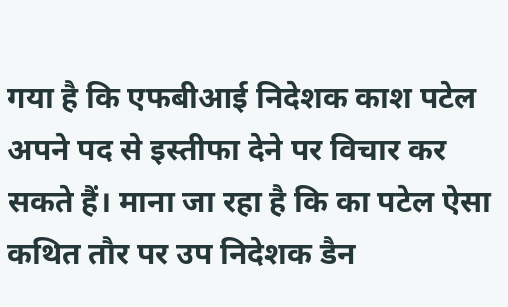गया है कि एफबीआई निदेशक काश पटेल अपने पद से इस्तीफा देने पर विचार कर सकते हैं। माना जा रहा है कि का पटेल ऐसा कथित तौर पर उप निदेशक डैन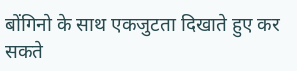बोंगिनो के साथ एकजुटता दिखाते हुए कर सकते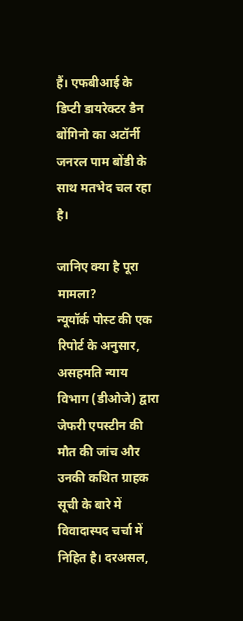हैं। एफबीआई के डिप्टी डायरेक्टर डैन बोंगिनो का अटॉर्नी जनरल पाम बोंडी के साथ मतभेद चल रहा है।

जानिए क्या है पूरा मामला?
न्यूयॉर्क पोस्ट की एक रिपोर्ट के अनुसार, असहमति न्याय विभाग (डीओजे) द्वारा जेफरी एपस्टीन की मौत की जांच और उनकी कथित ग्राहक सूची के बारे में विवादास्पद चर्चा में निहित है। दरअसल,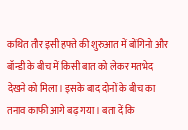कथित तौर इसी हफ्ते की शुरुआत में बोंगिनो और बॉन्डी के बीच में किसी बात को लेकर मतभेद देखने को मिला। इसके बाद दोनों के बीच का तनाव काफी आगे बढ़ गया। बता दें कि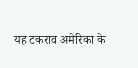यह टकराव अमेरिका के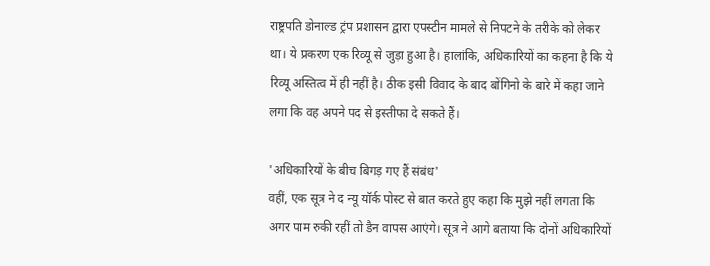राष्ट्रपति डोनाल्ड ट्रंप प्रशासन द्वारा एपस्टीन मामले से निपटने के तरीके को लेकर था। ये प्रकरण एक रिव्यू से जुड़ा हुआ है। हालांकि, अधिकारियों का कहना है कि ये रिव्यू अस्तित्व में ही नहीं है। ठीक इसी विवाद के बाद बोंगिनो के बारे में कहा जाने लगा कि वह अपने पद से इस्तीफा दे सकते हैं।

'अधिकारियों के बीच बिगड़ गए हैं संबंध'
वहीं, एक सूत्र ने द न्यू यॉर्क पोस्ट से बात करते हुए कहा कि मुझे नहीं लगता कि अगर पाम रुकी रहीं तो डैन वापस आएंगे। सूत्र ने आगे बताया कि दोनों अधिकारियों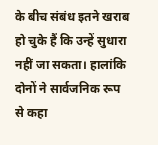के बीच संबंध इतने खराब हो चुके हैं कि उन्हें सुधारा नहीं जा सकता। हालांकि दोनों ने सार्वजनिक रूप से कहा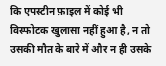कि एपस्टीन फ़ाइल में कोई भी विस्फोटक खुलासा नहीं हुआ है, न तो उसकी मौत के बारे में और न ही उसके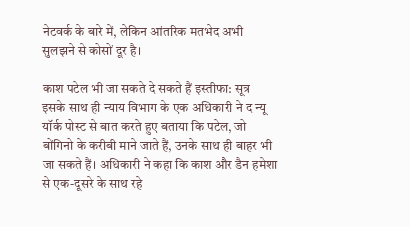नेटवर्क के बारे में, लेकिन आंतरिक मतभेद अभी सुलझने से कोसों दूर है।

काश पटेल भी जा सकते दे सकते हैं इस्तीफा: सूत्र
इसके साथ ही न्याय विभाग के एक अधिकारी ने द न्यू यॉर्क पोस्ट से बात करते हुए बताया कि पटेल, जो बोंगिनो के करीबी माने जाते हैं, उनके साथ ही बाहर भी जा सकते हैं। अधिकारी ने कहा कि काश और डैन हमेशा से एक-दूसरे के साथ रहे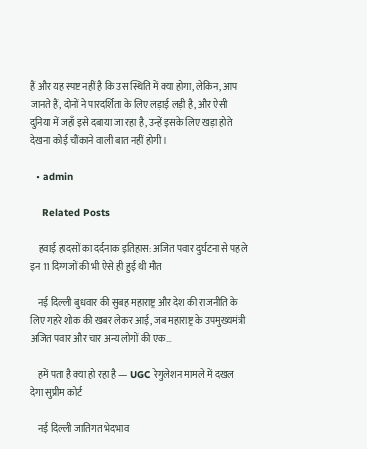हैं और यह स्पष्ट नहीं है कि उस स्थिति में क्या होगा, लेकिन, आप जानते हैं, दोनों ने पारदर्शिता के लिए लड़ाई लड़ी है, और ऐसी दुनिया में जहाँ इसे दबाया जा रहा है, उन्हें इसके लिए खड़ा होते देखना कोई चौंकाने वाली बात नहीं होगी।

  • admin

    Related Posts

    हवाई हादसों का दर्दनाक इतिहास: अजित पवार दुर्घटना से पहले इन 11 दिग्गजों की भी ऐसे ही हुई थी मौत

    नई दिल्ली बुधवार की सुबह महाराष्ट्र और देश की राजनीति के लिए गहरे शोक की खबर लेकर आई, जब महाराष्ट्र के उपमुख्यमंत्री अजित पवार और चार अन्य लोगों की एक…

    हमें पता है क्या हो रहा है — UGC रेगुलेशन मामले में दखल देगा सुप्रीम कोर्ट

    नई दिल्ली जातिगत भेदभाव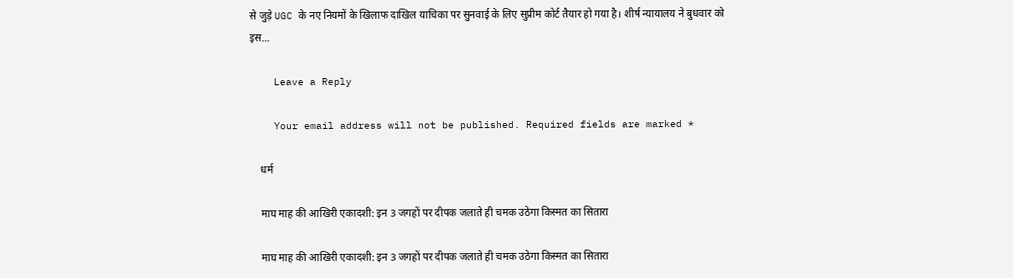से जुड़े UGC के नए नियमों के खिलाफ दाखिल याचिका पर सुनवाई के लिए सुप्रीम कोर्ट तैयार हो गया है। शीर्ष न्यायालय ने बुधवार को इस…

    Leave a Reply

    Your email address will not be published. Required fields are marked *

    धर्म

    माघ माह की आखिरी एकादशी: इन 3 जगहों पर दीपक जलाते ही चमक उठेगा किस्मत का सितारा

    माघ माह की आखिरी एकादशी: इन 3 जगहों पर दीपक जलाते ही चमक उठेगा किस्मत का सितारा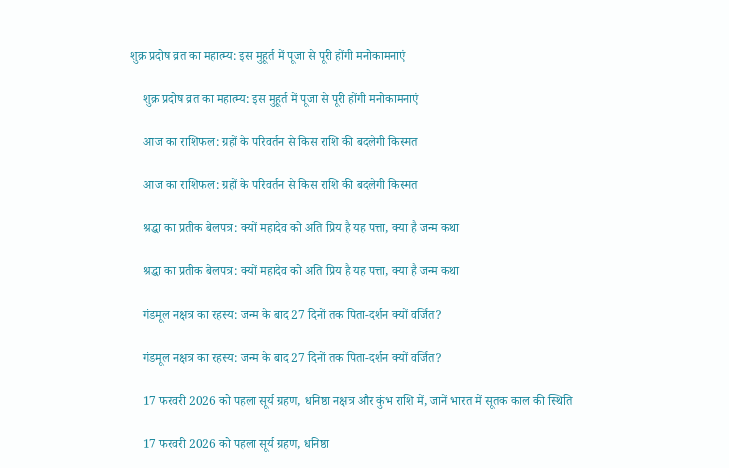शुक्र प्रदोष व्रत का महात्म्य: इस मुहूर्त में पूजा से पूरी होंगी मनोकामनाएं

    शुक्र प्रदोष व्रत का महात्म्य: इस मुहूर्त में पूजा से पूरी होंगी मनोकामनाएं

    आज का राशिफल: ग्रहों के परिवर्तन से किस राशि की बदलेगी किस्मत

    आज का राशिफल: ग्रहों के परिवर्तन से किस राशि की बदलेगी किस्मत

    श्रद्धा का प्रतीक बेलपत्र: क्यों महादेव को अति प्रिय है यह पत्ता, क्या है जन्म कथा

    श्रद्धा का प्रतीक बेलपत्र: क्यों महादेव को अति प्रिय है यह पत्ता, क्या है जन्म कथा

    गंडमूल नक्षत्र का रहस्य: जन्म के बाद 27 दिनों तक पिता-दर्शन क्यों वर्जित?

    गंडमूल नक्षत्र का रहस्य: जन्म के बाद 27 दिनों तक पिता-दर्शन क्यों वर्जित?

    17 फरवरी 2026 को पहला सूर्य ग्रहण, धनिष्ठा नक्षत्र और कुंभ राशि में, जानें भारत में सूतक काल की स्थिति

    17 फरवरी 2026 को पहला सूर्य ग्रहण, धनिष्ठा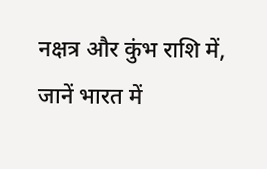नक्षत्र और कुंभ राशि में, जानें भारत में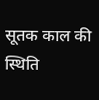सूतक काल की स्थिति